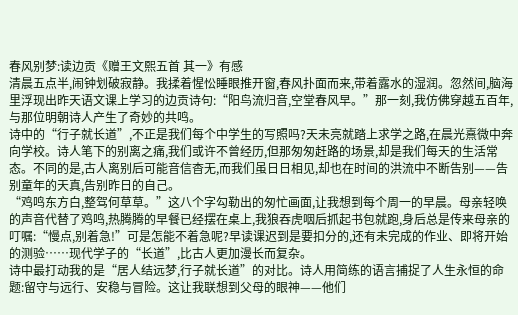春风别梦:读边贡《赠王文熙五首 其一》有感
清晨五点半,闹钟划破寂静。我揉着惺忪睡眼推开窗,春风扑面而来,带着露水的湿润。忽然间,脑海里浮现出昨天语文课上学习的边贡诗句:“阳鸟流归音,空堂春风早。”那一刻,我仿佛穿越五百年,与那位明朝诗人产生了奇妙的共鸣。
诗中的“行子就长道”,不正是我们每个中学生的写照吗?天未亮就踏上求学之路,在晨光熹微中奔向学校。诗人笔下的别离之痛,我们或许不曾经历,但那匆匆赶路的场景,却是我们每天的生活常态。不同的是,古人离别后可能音信杳无,而我们虽日日相见,却也在时间的洪流中不断告别——告别童年的天真,告别昨日的自己。
“鸡鸣东方白,整驾何草草。”这八个字勾勒出的匆忙画面,让我想到每个周一的早晨。母亲轻唤的声音代替了鸡鸣,热腾腾的早餐已经摆在桌上,我狼吞虎咽后抓起书包就跑,身后总是传来母亲的叮嘱:“慢点,别着急!”可是怎能不着急呢?早读课迟到是要扣分的,还有未完成的作业、即将开始的测验……现代学子的“长道”,比古人更加漫长而复杂。
诗中最打动我的是“居人结远梦,行子就长道”的对比。诗人用简练的语言捕捉了人生永恒的命题:留守与远行、安稳与冒险。这让我联想到父母的眼神——他们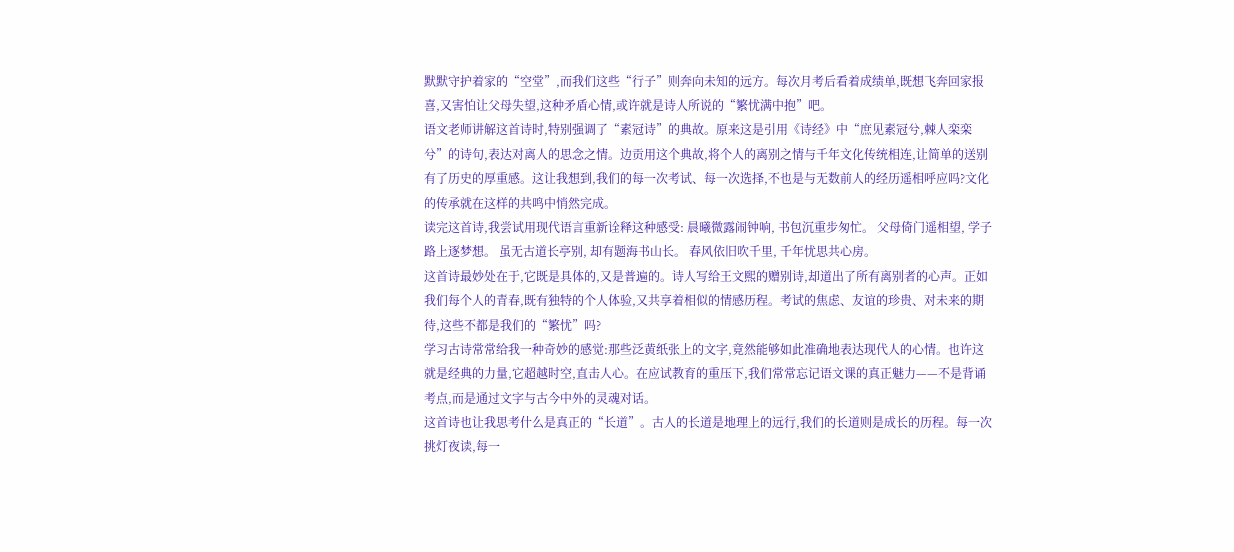默默守护着家的“空堂”,而我们这些“行子”则奔向未知的远方。每次月考后看着成绩单,既想飞奔回家报喜,又害怕让父母失望,这种矛盾心情,或许就是诗人所说的“繁忧满中抱”吧。
语文老师讲解这首诗时,特别强调了“素冠诗”的典故。原来这是引用《诗经》中“庶见素冠兮,棘人栾栾兮”的诗句,表达对离人的思念之情。边贡用这个典故,将个人的离别之情与千年文化传统相连,让简单的送别有了历史的厚重感。这让我想到,我们的每一次考试、每一次选择,不也是与无数前人的经历遥相呼应吗?文化的传承就在这样的共鸣中悄然完成。
读完这首诗,我尝试用现代语言重新诠释这种感受: 晨曦微露闹钟响, 书包沉重步匆忙。 父母倚门遥相望, 学子路上逐梦想。 虽无古道长亭别, 却有题海书山长。 春风依旧吹千里, 千年忧思共心房。
这首诗最妙处在于,它既是具体的,又是普遍的。诗人写给王文熙的赠别诗,却道出了所有离别者的心声。正如我们每个人的青春,既有独特的个人体验,又共享着相似的情感历程。考试的焦虑、友谊的珍贵、对未来的期待,这些不都是我们的“繁忧”吗?
学习古诗常常给我一种奇妙的感觉:那些泛黄纸张上的文字,竟然能够如此准确地表达现代人的心情。也许这就是经典的力量,它超越时空,直击人心。在应试教育的重压下,我们常常忘记语文课的真正魅力——不是背诵考点,而是通过文字与古今中外的灵魂对话。
这首诗也让我思考什么是真正的“长道”。古人的长道是地理上的远行,我们的长道则是成长的历程。每一次挑灯夜读,每一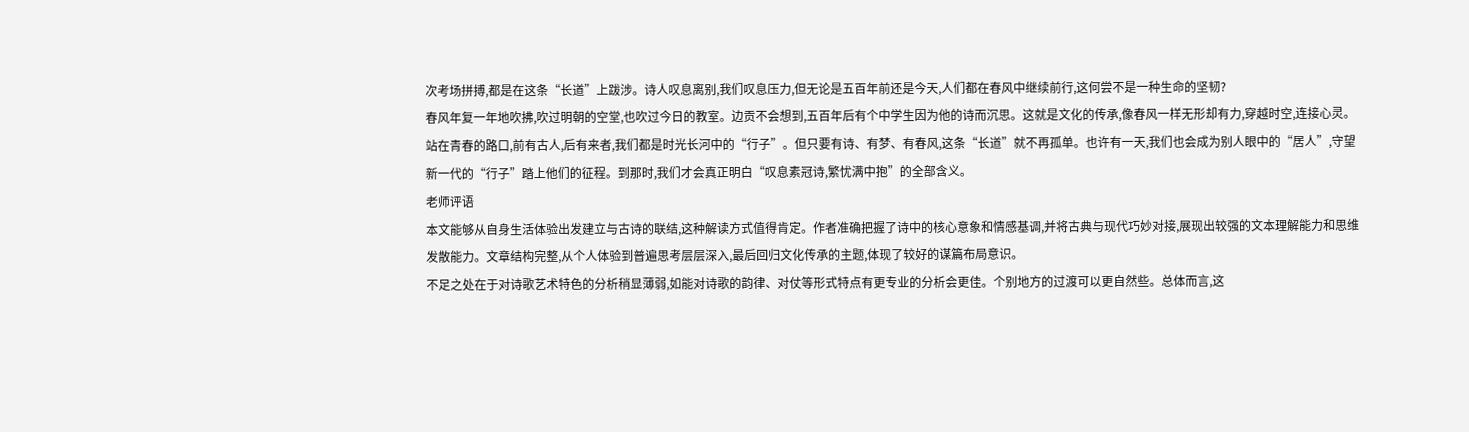次考场拼搏,都是在这条“长道”上跋涉。诗人叹息离别,我们叹息压力,但无论是五百年前还是今天,人们都在春风中继续前行,这何尝不是一种生命的坚韧?
春风年复一年地吹拂,吹过明朝的空堂,也吹过今日的教室。边贡不会想到,五百年后有个中学生因为他的诗而沉思。这就是文化的传承,像春风一样无形却有力,穿越时空,连接心灵。
站在青春的路口,前有古人,后有来者,我们都是时光长河中的“行子”。但只要有诗、有梦、有春风,这条“长道”就不再孤单。也许有一天,我们也会成为别人眼中的“居人”,守望新一代的“行子”踏上他们的征程。到那时,我们才会真正明白“叹息素冠诗,繁忧满中抱”的全部含义。
老师评语
本文能够从自身生活体验出发建立与古诗的联结,这种解读方式值得肯定。作者准确把握了诗中的核心意象和情感基调,并将古典与现代巧妙对接,展现出较强的文本理解能力和思维发散能力。文章结构完整,从个人体验到普遍思考层层深入,最后回归文化传承的主题,体现了较好的谋篇布局意识。
不足之处在于对诗歌艺术特色的分析稍显薄弱,如能对诗歌的韵律、对仗等形式特点有更专业的分析会更佳。个别地方的过渡可以更自然些。总体而言,这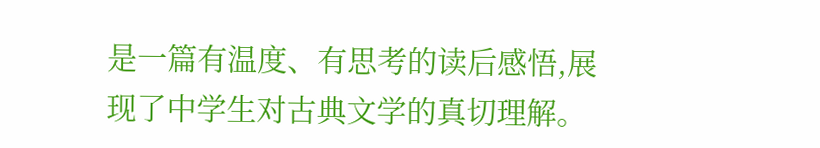是一篇有温度、有思考的读后感悟,展现了中学生对古典文学的真切理解。